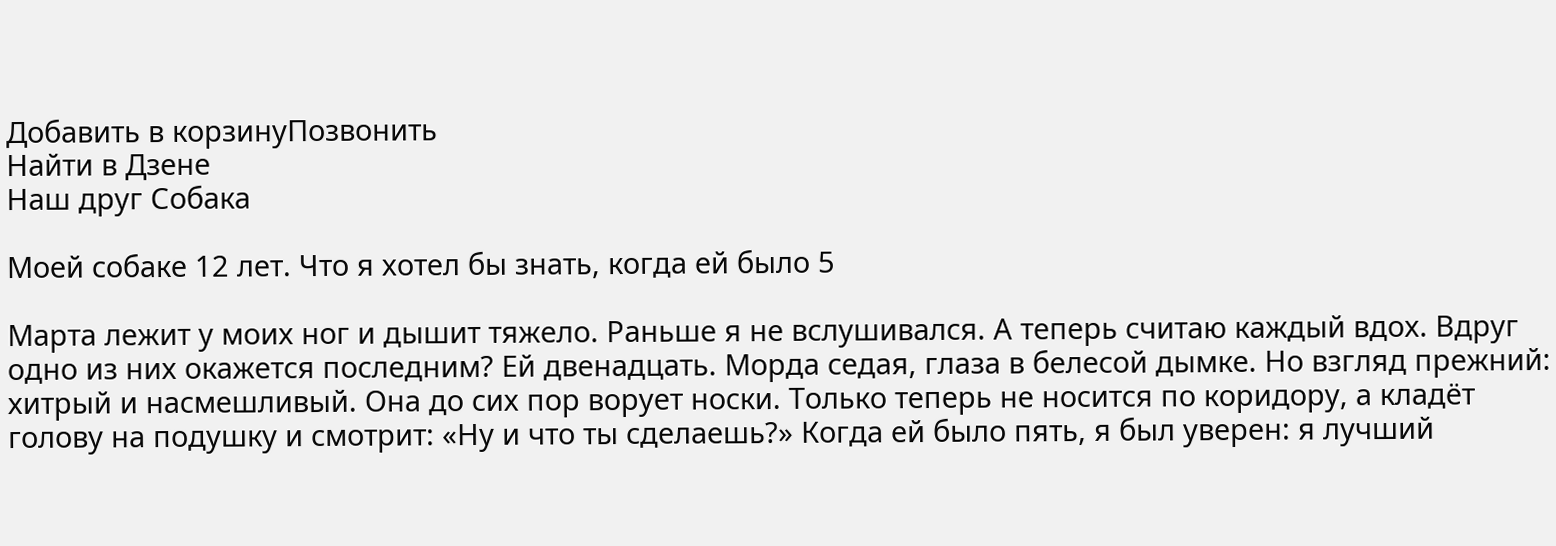Добавить в корзинуПозвонить
Найти в Дзене
Наш друг Собака

Моей собаке 12 лет. Что я хотел бы знать, когда ей было 5

Марта лежит у моих ног и дышит тяжело. Раньше я не вслушивался. А теперь считаю каждый вдох. Вдруг одно из них окажется последним? Ей двенадцать. Морда седая, глаза в белесой дымке. Но взгляд прежний: хитрый и насмешливый. Она до сих пор ворует носки. Только теперь не носится по коридору, а кладёт голову на подушку и смотрит: «Ну и что ты сделаешь?» Когда ей было пять, я был уверен: я лучший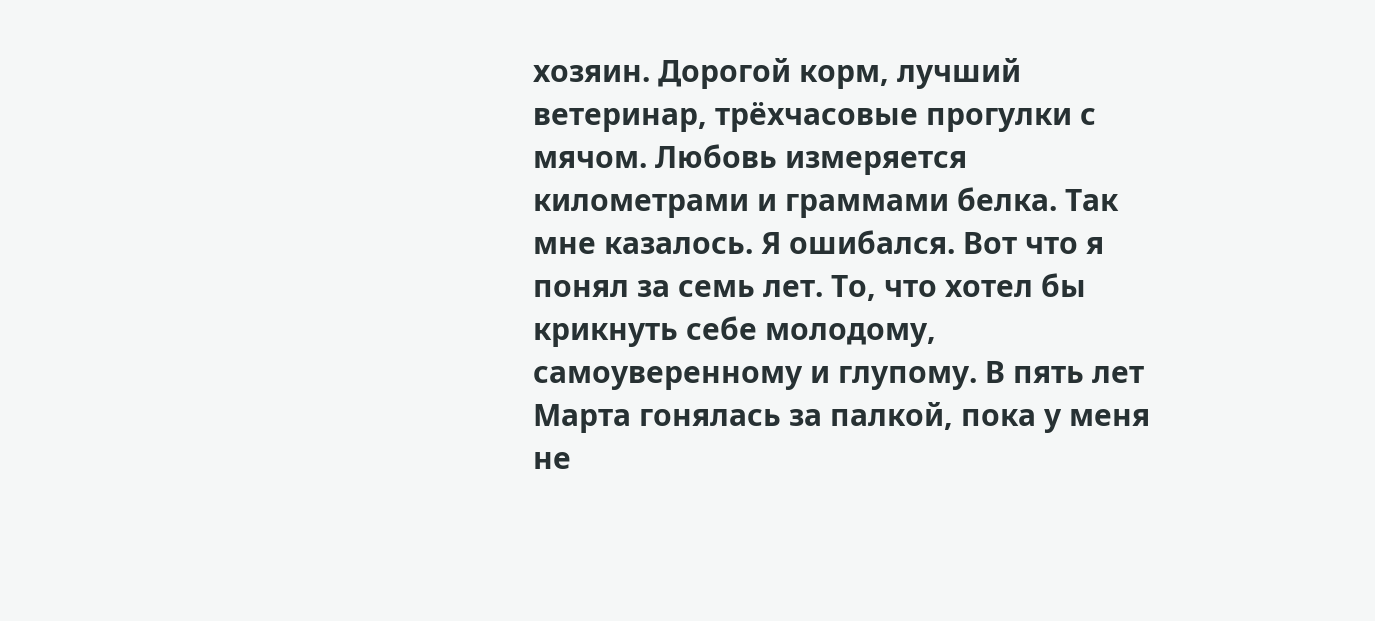хозяин. Дорогой корм, лучший ветеринар, трёхчасовые прогулки с мячом. Любовь измеряется километрами и граммами белка. Так мне казалось. Я ошибался. Вот что я понял за семь лет. То, что хотел бы крикнуть себе молодому, самоуверенному и глупому. В пять лет Марта гонялась за палкой, пока у меня не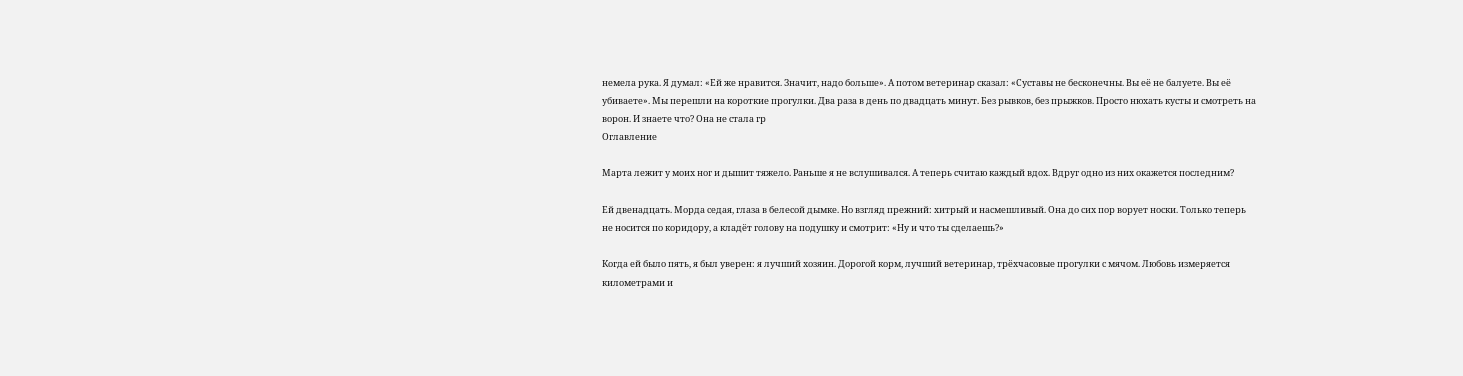немела рука. Я думал: «Ей же нравится. Значит, надо больше». А потом ветеринар сказал: «Суставы не бесконечны. Вы её не балуете. Вы её убиваете». Мы перешли на короткие прогулки. Два раза в день по двадцать минут. Без рывков, без прыжков. Просто нюхать кусты и смотреть на ворон. И знаете что? Она не стала гр
Оглавление

Марта лежит у моих ног и дышит тяжело. Раньше я не вслушивался. А теперь считаю каждый вдох. Вдруг одно из них окажется последним?

Ей двенадцать. Морда седая, глаза в белесой дымке. Но взгляд прежний: хитрый и насмешливый. Она до сих пор ворует носки. Только теперь не носится по коридору, а кладёт голову на подушку и смотрит: «Ну и что ты сделаешь?»

Когда ей было пять, я был уверен: я лучший хозяин. Дорогой корм, лучший ветеринар, трёхчасовые прогулки с мячом. Любовь измеряется километрами и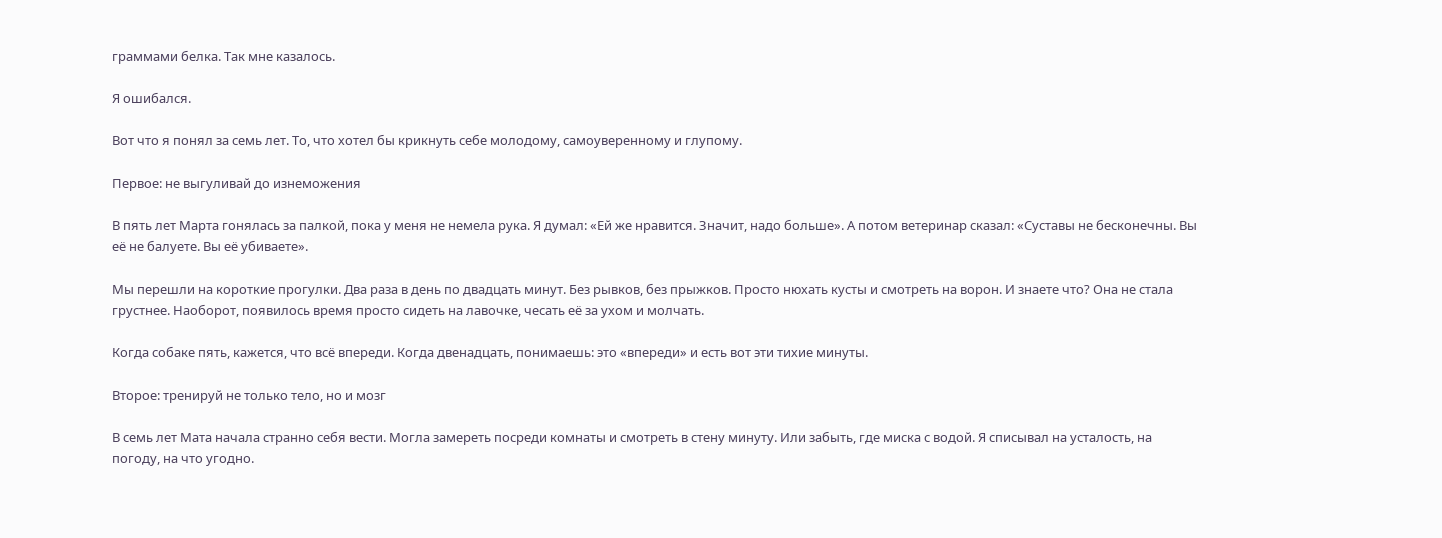граммами белка. Так мне казалось.

Я ошибался.

Вот что я понял за семь лет. То, что хотел бы крикнуть себе молодому, самоуверенному и глупому.

Первое: не выгуливай до изнеможения

В пять лет Марта гонялась за палкой, пока у меня не немела рука. Я думал: «Ей же нравится. Значит, надо больше». А потом ветеринар сказал: «Суставы не бесконечны. Вы её не балуете. Вы её убиваете».

Мы перешли на короткие прогулки. Два раза в день по двадцать минут. Без рывков, без прыжков. Просто нюхать кусты и смотреть на ворон. И знаете что? Она не стала грустнее. Наоборот, появилось время просто сидеть на лавочке, чесать её за ухом и молчать.

Когда собаке пять, кажется, что всё впереди. Когда двенадцать, понимаешь: это «впереди» и есть вот эти тихие минуты.

Второе: тренируй не только тело, но и мозг

В семь лет Мата начала странно себя вести. Могла замереть посреди комнаты и смотреть в стену минуту. Или забыть, где миска с водой. Я списывал на усталость, на погоду, на что угодно.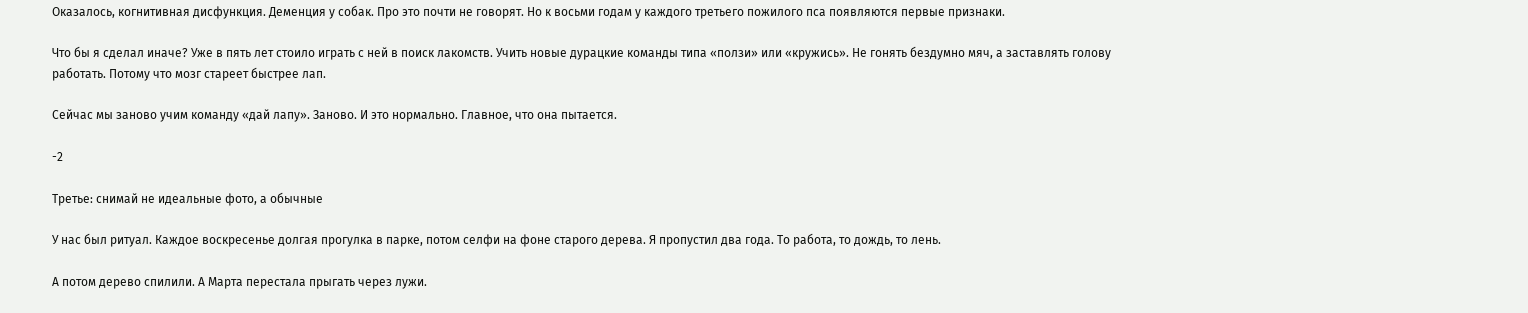Оказалось, когнитивная дисфункция. Деменция у собак. Про это почти не говорят. Но к восьми годам у каждого третьего пожилого пса появляются первые признаки.

Что бы я сделал иначе? Уже в пять лет стоило играть с ней в поиск лакомств. Учить новые дурацкие команды типа «ползи» или «кружись». Не гонять бездумно мяч, а заставлять голову работать. Потому что мозг стареет быстрее лап.

Сейчас мы заново учим команду «дай лапу». Заново. И это нормально. Главное, что она пытается.

-2

Третье: снимай не идеальные фото, а обычные

У нас был ритуал. Каждое воскресенье долгая прогулка в парке, потом селфи на фоне старого дерева. Я пропустил два года. То работа, то дождь, то лень.

А потом дерево спилили. А Марта перестала прыгать через лужи.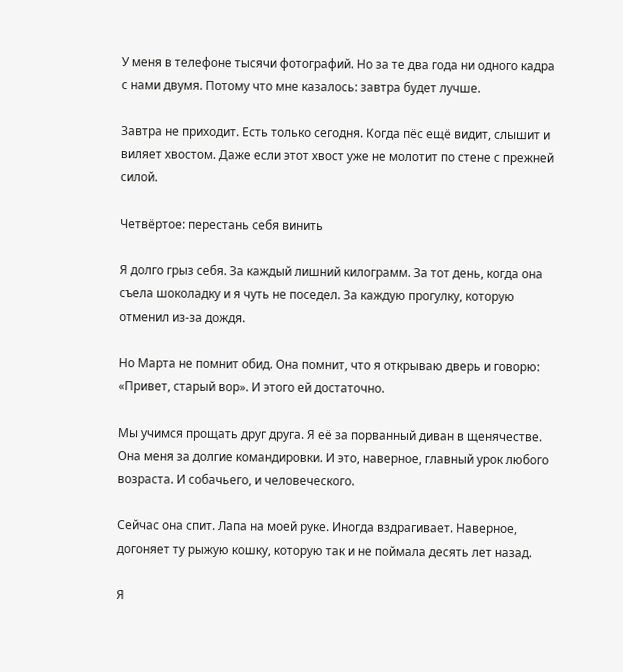У меня в телефоне тысячи фотографий. Но за те два года ни одного кадра с нами двумя. Потому что мне казалось: завтра будет лучше.

Завтра не приходит. Есть только сегодня. Когда пёс ещё видит, слышит и виляет хвостом. Даже если этот хвост уже не молотит по стене с прежней силой.

Четвёртое: перестань себя винить

Я долго грыз себя. За каждый лишний килограмм. За тот день, когда она съела шоколадку и я чуть не поседел. За каждую прогулку, которую отменил из-за дождя.

Но Марта не помнит обид. Она помнит, что я открываю дверь и говорю: «Привет, старый вор». И этого ей достаточно.

Мы учимся прощать друг друга. Я её за порванный диван в щенячестве. Она меня за долгие командировки. И это, наверное, главный урок любого возраста. И собачьего, и человеческого.

Сейчас она спит. Лапа на моей руке. Иногда вздрагивает. Наверное, догоняет ту рыжую кошку, которую так и не поймала десять лет назад.

Я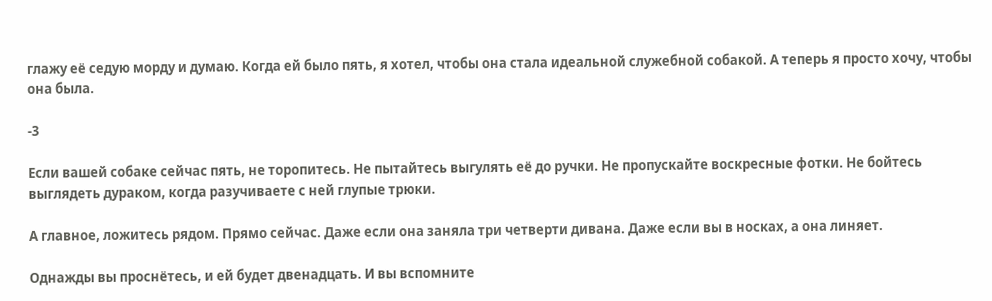глажу её седую морду и думаю. Когда ей было пять, я хотел, чтобы она стала идеальной служебной собакой. А теперь я просто хочу, чтобы она была.

-3

Если вашей собаке сейчас пять, не торопитесь. Не пытайтесь выгулять её до ручки. Не пропускайте воскресные фотки. Не бойтесь выглядеть дураком, когда разучиваете с ней глупые трюки.

А главное, ложитесь рядом. Прямо сейчас. Даже если она заняла три четверти дивана. Даже если вы в носках, а она линяет.

Однажды вы проснётесь, и ей будет двенадцать. И вы вспомните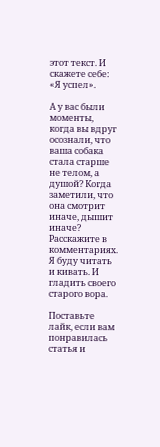этот текст. И скажете себе: «Я успел».

А у вас были моменты, когда вы вдруг осознали, что ваша собака стала старше не телом, а душой? Когда заметили, что она смотрит иначе, дышит иначе? Расскажите в комментариях. Я буду читать и кивать. И гладить своего старого вора.

Поставьте лайк, если вам понравилась статья и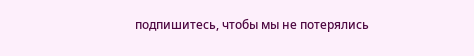подпишитесь, чтобы мы не потерялись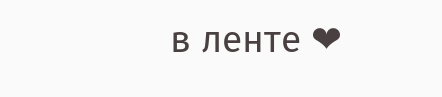в ленте ❤